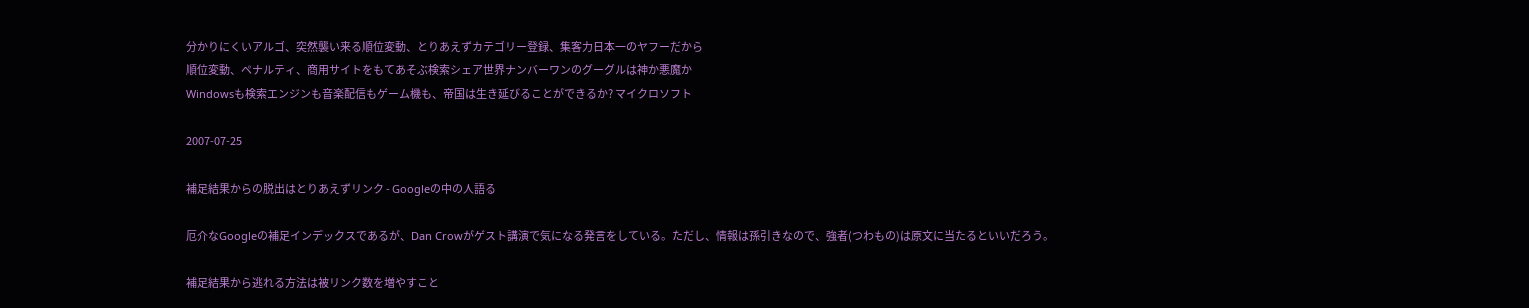分かりにくいアルゴ、突然襲い来る順位変動、とりあえずカテゴリー登録、集客力日本一のヤフーだから
順位変動、ペナルティ、商用サイトをもてあそぶ検索シェア世界ナンバーワンのグーグルは神か悪魔か
Windowsも検索エンジンも音楽配信もゲーム機も、帝国は生き延びることができるか? マイクロソフト

2007-07-25

補足結果からの脱出はとりあえずリンク - Googleの中の人語る

厄介なGoogleの補足インデックスであるが、Dan Crowがゲスト講演で気になる発言をしている。ただし、情報は孫引きなので、強者(つわもの)は原文に当たるといいだろう。

補足結果から逃れる方法は被リンク数を増やすこと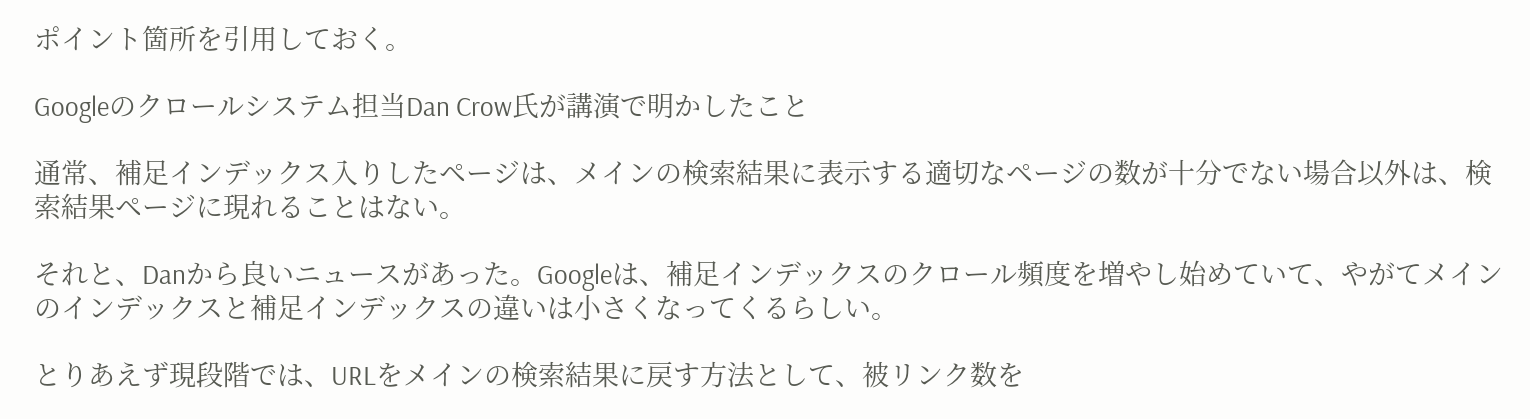ポイント箇所を引用しておく。

Googleのクロールシステム担当Dan Crow氏が講演で明かしたこと

通常、補足インデックス入りしたページは、メインの検索結果に表示する適切なページの数が十分でない場合以外は、検索結果ページに現れることはない。

それと、Danから良いニュースがあった。Googleは、補足インデックスのクロール頻度を増やし始めていて、やがてメインのインデックスと補足インデックスの違いは小さくなってくるらしい。

とりあえず現段階では、URLをメインの検索結果に戻す方法として、被リンク数を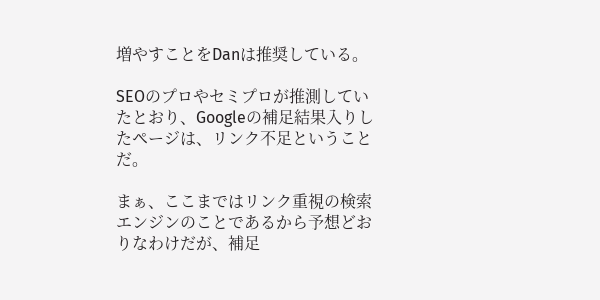増やすことをDanは推奨している。

SEOのプロやセミプロが推測していたとおり、Googleの補足結果入りしたページは、リンク不足ということだ。

まぁ、ここまではリンク重視の検索エンジンのことであるから予想どおりなわけだが、補足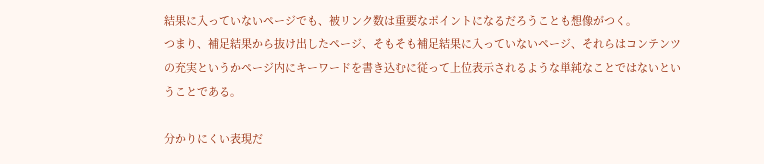結果に入っていないページでも、被リンク数は重要なポイントになるだろうことも想像がつく。
つまり、補足結果から抜け出したページ、そもそも補足結果に入っていないページ、それらはコンテンツの充実というかページ内にキーワードを書き込むに従って上位表示されるような単純なことではないということである。

分かりにくい表現だ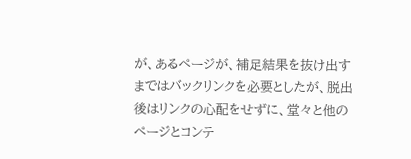が、あるページが、補足結果を抜け出すまではバックリンクを必要としたが、脱出後はリンクの心配をせずに、堂々と他のページとコンテ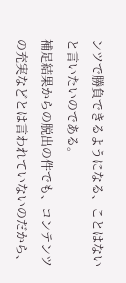ンツで勝負できるようになる、ことはないと言いたいのである。
補足結果からの脱出の件でも、コンテンツの充実などとは言われていないのだから、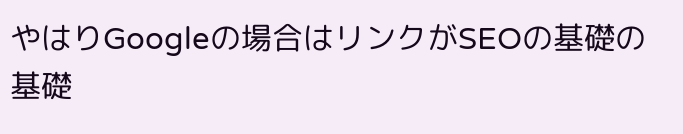やはりGoogleの場合はリンクがSEOの基礎の基礎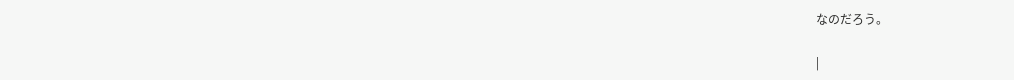なのだろう。

|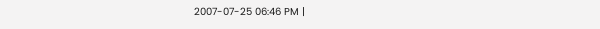2007-07-25 06:46 PM |